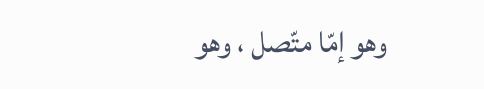وهو إمّا متّصل ، وهو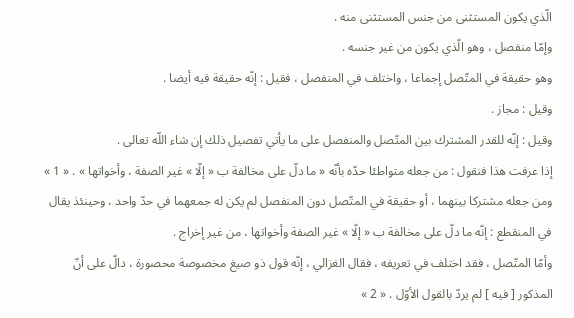الّذي يكون المستثنى من جنس المستثنى منه .
وإمّا منفصل ، وهو الّذي يكون من غير جنسه .
وهو حقيقة في المتّصل إجماعا ، واختلف في المنفصل ، فقيل : إنّه حقيقة فيه أيضا .
وقيل : مجاز .
وقيل : إنّه للقدر المشترك بين المتّصل والمنفصل على ما يأتي تفصيل ذلك إن شاء اللّه تعالى .
إذا عرفت هذا فنقول : من جعله متواطئا حدّه بأنّه « ما دلّ على مخالفة ب « إلّا » غير الصفة ، وأخواتها » . « 1 »
ومن جعله مشتركا بينهما ، أو حقيقة في المتّصل دون المنفصل لم يكن له جمعهما في حدّ واحد ، وحينئذ يقال في المنقطع : إنّه ما دلّ على مخالفة ب « إلّا » غير الصفة وأخواتها ، من غير إخراج .
وأمّا المتّصل ، فقد اختلف في تعريفه ، فقال الغزالي ، إنّه قول ذو صيغ مخصوصة محصورة ، دالّ على أنّ المذكور [ فيه ] لم يردّ بالقول الأوّل . « 2 »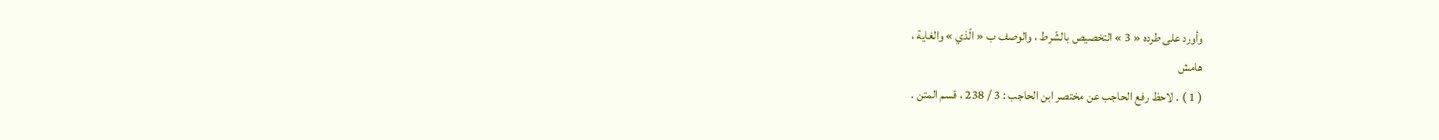وأورد على طرده « 3 » التخصيص بالشّرط ، والوصف ب « الّذي » والغاية ،
هامش
( 1 ) . لاحظ رفع الحاجب عن مختصر ابن الحاجب : 3 / 238 ، قسم المتن .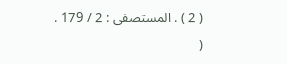( 2 ) . المستصفى : 2 / 179 .
(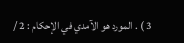3 ) . المورد هو الآمدي في الإحكام : 2 /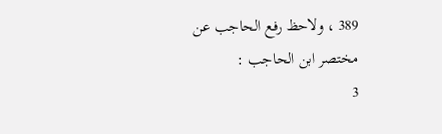389 ، ولاحظ رفع الحاجب عن مختصر ابن الحاجب :
3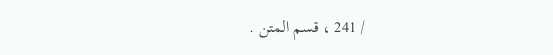/ 241 ، قسم المتن .